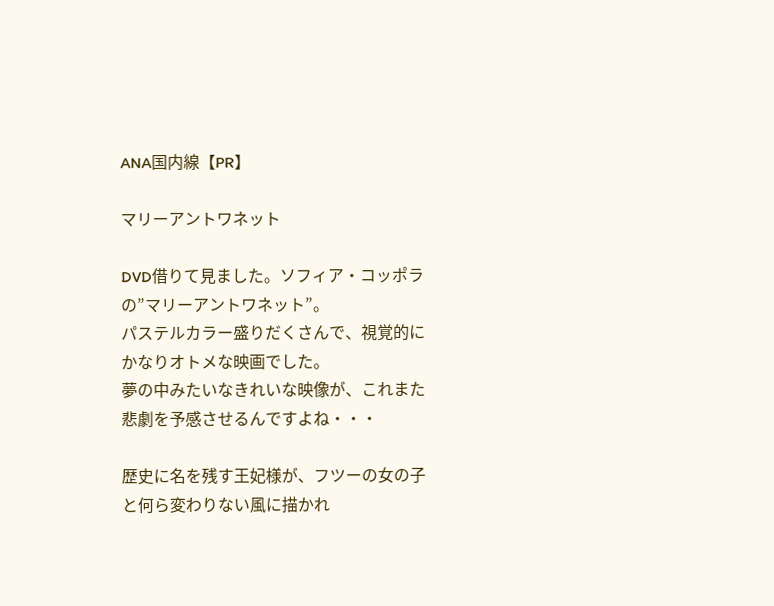ANA国内線【PR】

マリーアントワネット

DVD借りて見ました。ソフィア・コッポラの”マリーアントワネット”。
パステルカラー盛りだくさんで、視覚的にかなりオトメな映画でした。
夢の中みたいなきれいな映像が、これまた悲劇を予感させるんですよね・・・

歴史に名を残す王妃様が、フツーの女の子と何ら変わりない風に描かれ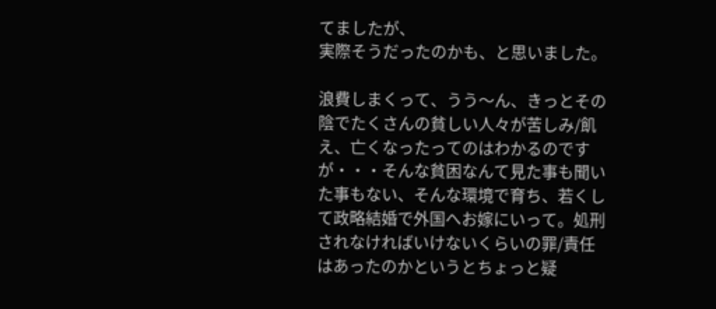てましたが、
実際そうだったのかも、と思いました。

浪費しまくって、うう〜ん、きっとその陰でたくさんの貧しい人々が苦しみ/飢え、亡くなったってのはわかるのですが・・・そんな貧困なんて見た事も聞いた事もない、そんな環境で育ち、若くして政略結婚で外国へお嫁にいって。処刑されなければいけないくらいの罪/責任はあったのかというとちょっと疑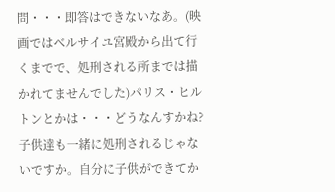問・・・即答はできないなあ。(映画ではベルサイユ宮殿から出て行くまでで、処刑される所までは描かれてませんでした)パリス・ヒルトンとかは・・・どうなんすかね?
子供達も一緒に処刑されるじゃないですか。自分に子供ができてか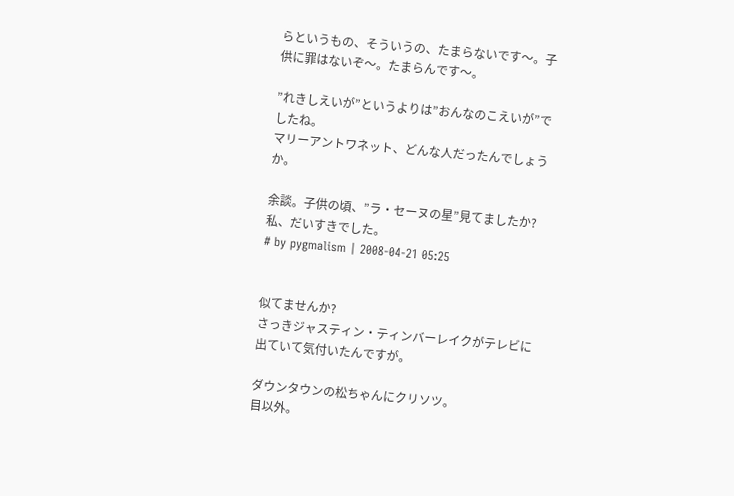らというもの、そういうの、たまらないです〜。子供に罪はないぞ〜。たまらんです〜。

”れきしえいが”というよりは”おんなのこえいが”でしたね。
マリーアントワネット、どんな人だったんでしょうか。

余談。子供の頃、”ラ・セーヌの星”見てましたか?私、だいすきでした。
# by pygmalism | 2008-04-21 05:25


似てませんか?
さっきジャスティン・ティンバーレイクがテレビに出ていて気付いたんですが。

ダウンタウンの松ちゃんにクリソツ。
目以外。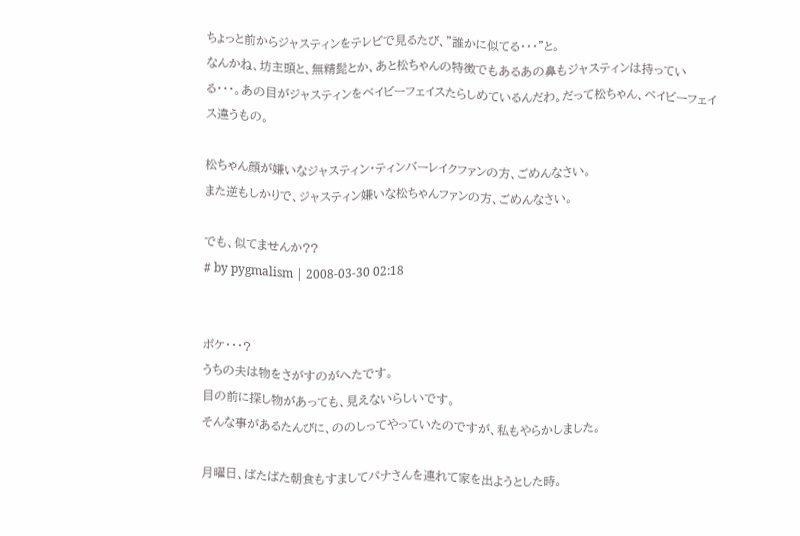ちょっと前からジャスティンをテレビで見るたび、”誰かに似てる・・・”と。
なんかね、坊主頭と、無精髭とか、あと松ちゃんの特徴でもあるあの鼻もジャスティンは持っている・・・。あの目がジャスティンをベイビーフェイスたらしめているんだわ。だって松ちゃん、ベイビーフェイス違うもの。

松ちゃん顔が嫌いなジャスティン・ティンバーレイクファンの方、ごめんなさい。
また逆もしかりで、ジャスティン嫌いな松ちゃんファンの方、ごめんなさい。

でも、似てませんか??
# by pygmalism | 2008-03-30 02:18


ボケ・・・?
うちの夫は物をさがすのがへたです。
目の前に探し物があっても、見えないらしいです。
そんな事があるたんびに、ののしってやっていたのですが、私もやらかしました。

月曜日、ばたばた朝食もすましてパナさんを連れて家を出ようとした時。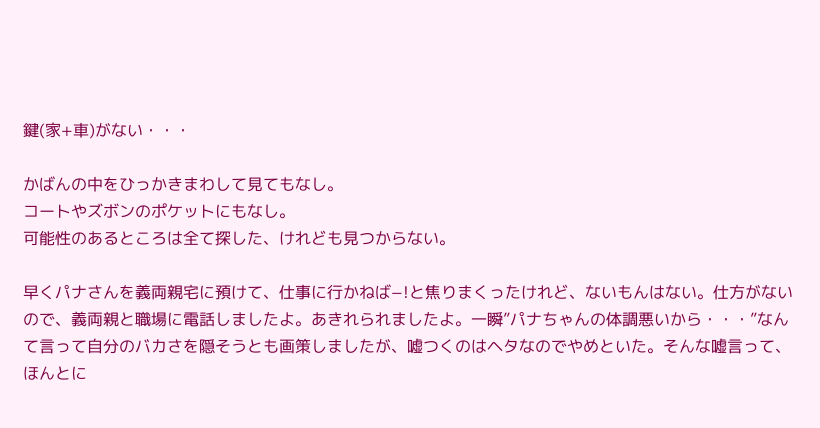鍵(家+車)がない・・・

かばんの中をひっかきまわして見てもなし。
コートやズボンのポケットにもなし。
可能性のあるところは全て探した、けれども見つからない。

早くパナさんを義両親宅に預けて、仕事に行かねば−!と焦りまくったけれど、ないもんはない。仕方がないので、義両親と職場に電話しましたよ。あきれられましたよ。一瞬”パナちゃんの体調悪いから・・・”なんて言って自分のバカさを隠そうとも画策しましたが、嘘つくのはヘタなのでやめといた。そんな嘘言って、ほんとに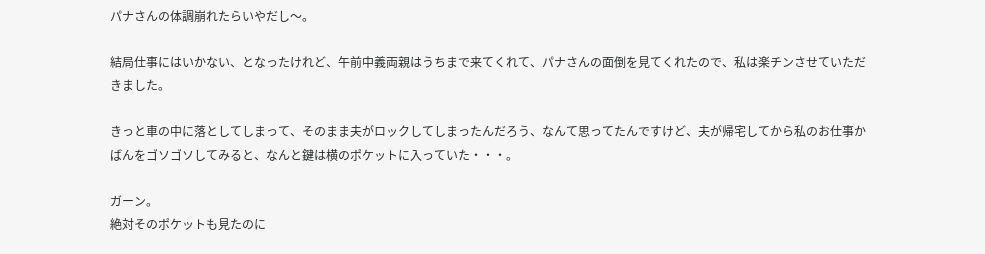パナさんの体調崩れたらいやだし〜。

結局仕事にはいかない、となったけれど、午前中義両親はうちまで来てくれて、パナさんの面倒を見てくれたので、私は楽チンさせていただきました。

きっと車の中に落としてしまって、そのまま夫がロックしてしまったんだろう、なんて思ってたんですけど、夫が帰宅してから私のお仕事かばんをゴソゴソしてみると、なんと鍵は横のポケットに入っていた・・・。

ガーン。
絶対そのポケットも見たのに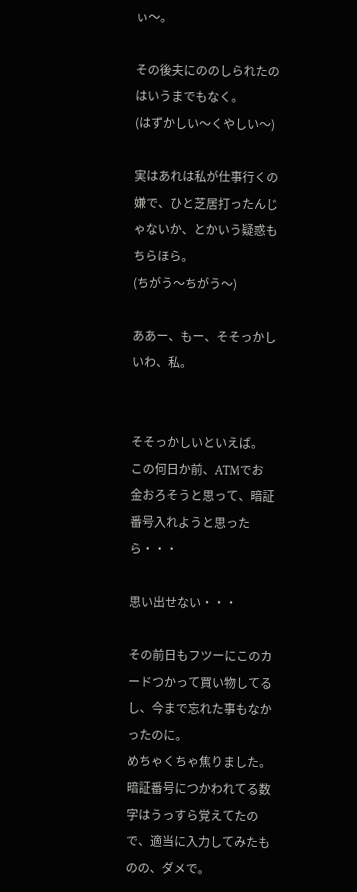ぃ〜。

その後夫にののしられたのはいうまでもなく。
(はずかしい〜くやしい〜)

実はあれは私が仕事行くの嫌で、ひと芝居打ったんじゃないか、とかいう疑惑もちらほら。
(ちがう〜ちがう〜)

ああー、もー、そそっかしいわ、私。


そそっかしいといえば。
この何日か前、ATMでお金おろそうと思って、暗証番号入れようと思ったら・・・

思い出せない・・・

その前日もフツーにこのカードつかって買い物してるし、今まで忘れた事もなかったのに。
めちゃくちゃ焦りました。
暗証番号につかわれてる数字はうっすら覚えてたので、適当に入力してみたものの、ダメで。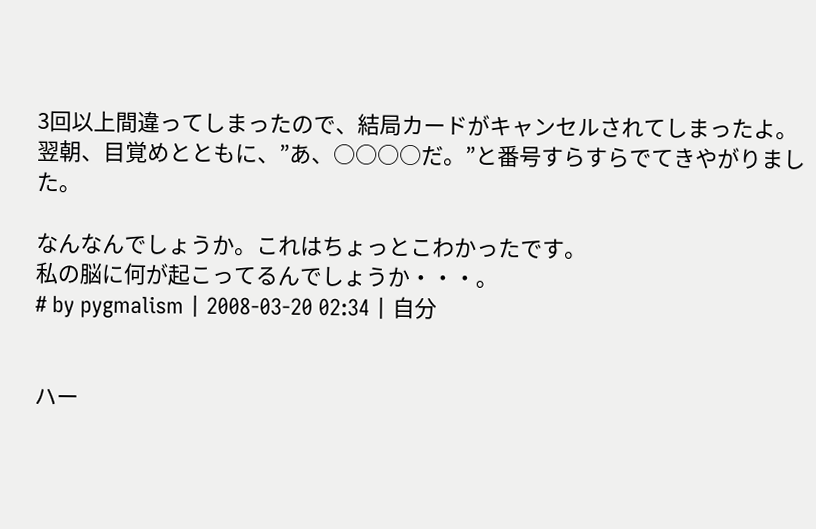3回以上間違ってしまったので、結局カードがキャンセルされてしまったよ。
翌朝、目覚めとともに、”あ、○○○○だ。”と番号すらすらでてきやがりました。

なんなんでしょうか。これはちょっとこわかったです。
私の脳に何が起こってるんでしょうか・・・。
# by pygmalism | 2008-03-20 02:34 | 自分


ハー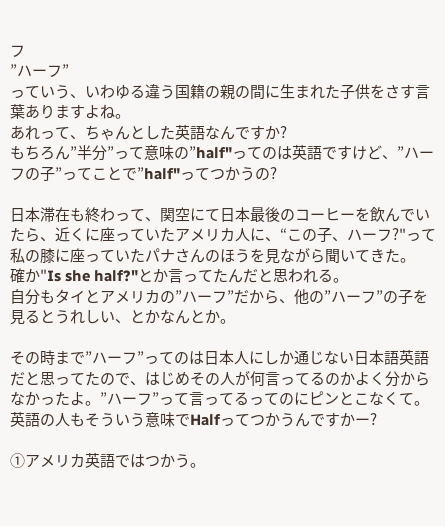フ
”ハーフ”
っていう、いわゆる違う国籍の親の間に生まれた子供をさす言葉ありますよね。
あれって、ちゃんとした英語なんですか?
もちろん”半分”って意味の”half"ってのは英語ですけど、”ハーフの子”ってことで”half"ってつかうの?

日本滞在も終わって、関空にて日本最後のコーヒーを飲んでいたら、近くに座っていたアメリカ人に、“この子、ハーフ?"って私の膝に座っていたパナさんのほうを見ながら聞いてきた。
確か"Is she half?"とか言ってたんだと思われる。
自分もタイとアメリカの”ハーフ”だから、他の”ハーフ”の子を見るとうれしい、とかなんとか。

その時まで”ハーフ”ってのは日本人にしか通じない日本語英語だと思ってたので、はじめその人が何言ってるのかよく分からなかったよ。”ハーフ”って言ってるってのにピンとこなくて。英語の人もそういう意味でHalfってつかうんですかー?

①アメリカ英語ではつかう。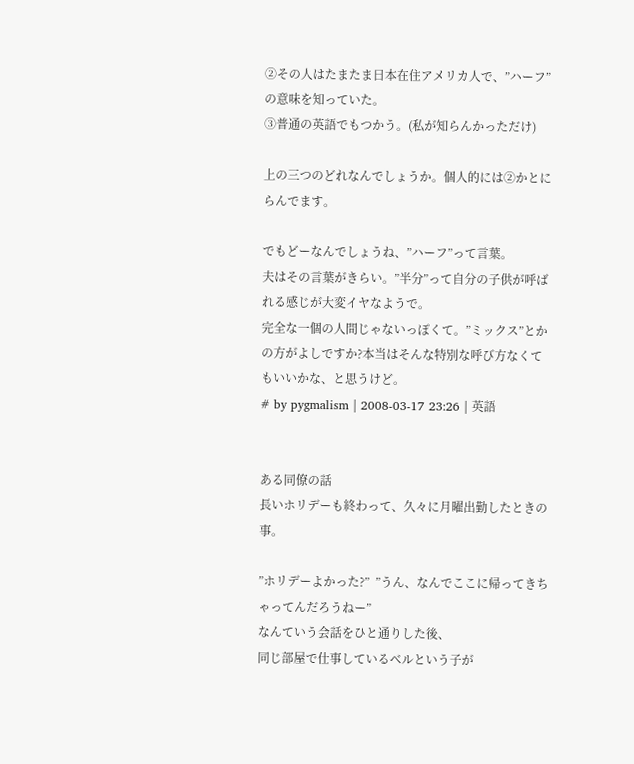②その人はたまたま日本在住アメリカ人で、”ハーフ”の意味を知っていた。
③普通の英語でもつかう。(私が知らんかっただけ)

上の三つのどれなんでしょうか。個人的には②かとにらんでます。

でもどーなんでしょうね、”ハーフ”って言葉。
夫はその言葉がきらい。”半分”って自分の子供が呼ばれる感じが大変イヤなようで。
完全な一個の人間じゃないっぽくて。”ミックス”とかの方がよしですか?本当はそんな特別な呼び方なくてもいいかな、と思うけど。
# by pygmalism | 2008-03-17 23:26 | 英語


ある同僚の話
長いホリデーも終わって、久々に月曜出勤したときの事。

”ホリデーよかった?”  ”うん、なんでここに帰ってきちゃってんだろうねー”
なんていう会話をひと通りした後、
同じ部屋で仕事しているベルという子が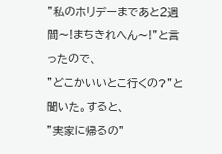”私のホリデーまであと2週間〜!まちきれへん〜!”と言ったので、
”どこかいいとこ行くの?”と聞いた。すると、
”実家に帰るの”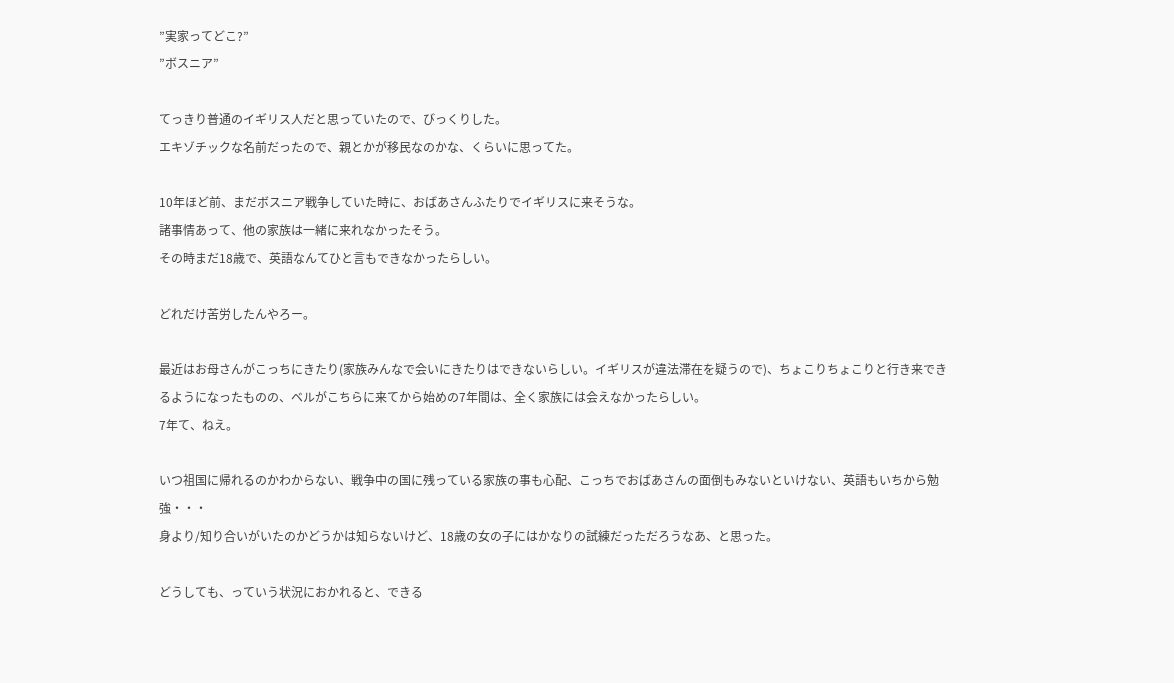”実家ってどこ?”
”ボスニア”

てっきり普通のイギリス人だと思っていたので、びっくりした。
エキゾチックな名前だったので、親とかが移民なのかな、くらいに思ってた。

10年ほど前、まだボスニア戦争していた時に、おばあさんふたりでイギリスに来そうな。
諸事情あって、他の家族は一緒に来れなかったそう。
その時まだ18歳で、英語なんてひと言もできなかったらしい。

どれだけ苦労したんやろー。

最近はお母さんがこっちにきたり(家族みんなで会いにきたりはできないらしい。イギリスが違法滞在を疑うので)、ちょこりちょこりと行き来できるようになったものの、ベルがこちらに来てから始めの7年間は、全く家族には会えなかったらしい。
7年て、ねえ。

いつ祖国に帰れるのかわからない、戦争中の国に残っている家族の事も心配、こっちでおばあさんの面倒もみないといけない、英語もいちから勉強・・・
身より/知り合いがいたのかどうかは知らないけど、18歳の女の子にはかなりの試練だっただろうなあ、と思った。

どうしても、っていう状況におかれると、できる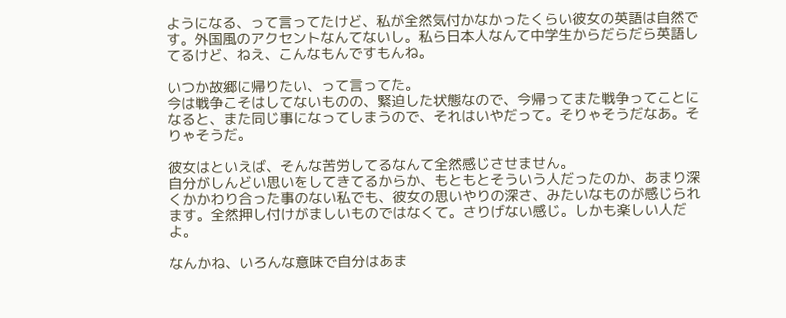ようになる、って言ってたけど、私が全然気付かなかったくらい彼女の英語は自然です。外国風のアクセントなんてないし。私ら日本人なんて中学生からだらだら英語してるけど、ねえ、こんなもんですもんね。

いつか故郷に帰りたい、って言ってた。
今は戦争こそはしてないものの、緊迫した状態なので、今帰ってまた戦争ってことになると、また同じ事になってしまうので、それはいやだって。そりゃそうだなあ。そりゃそうだ。

彼女はといえば、そんな苦労してるなんて全然感じさせません。
自分がしんどい思いをしてきてるからか、もともとそういう人だったのか、あまり深くかかわり合った事のない私でも、彼女の思いやりの深さ、みたいなものが感じられます。全然押し付けがましいものではなくて。さりげない感じ。しかも楽しい人だよ。

なんかね、いろんな意味で自分はあま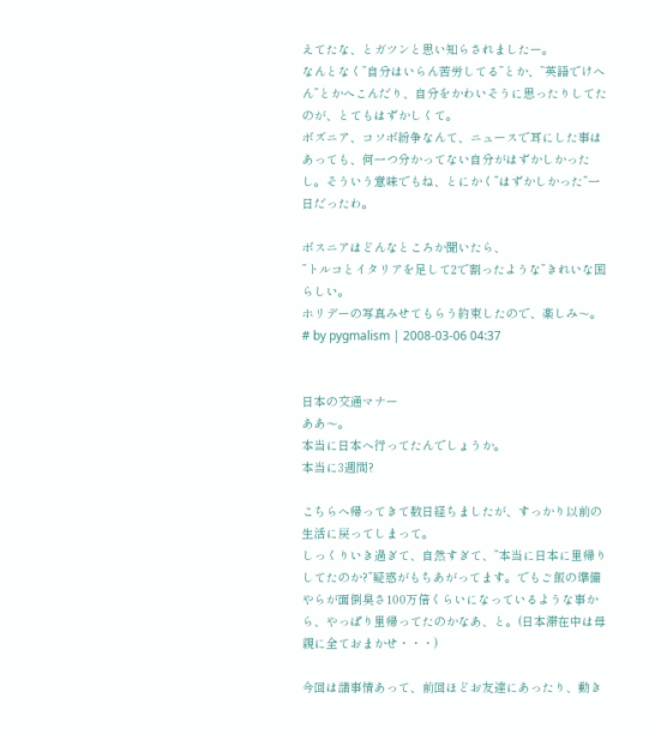えてたな、とガツンと思い知らされましたー。
なんとなく”自分はいらん苦労してる”とか、”英語でけへん”とかへこんだり、自分をかわいそうに思ったりしてたのが、とてもはずかしくて。
ボズニア、コソボ紛争なんて、ニュースで耳にした事はあっても、何一つ分かってない自分がはずかしかったし。そういう意味でもね、とにかく”はずかしかった”一日だったわ。

ボスニアはどんなところか聞いたら、
”トルコとイタリアを足して2で割ったような”きれいな国らしい。
ホリデーの写真みせてもらう約束したので、楽しみ〜。
# by pygmalism | 2008-03-06 04:37


日本の交通マナー
ああ〜。
本当に日本へ行ってたんでしょうか。
本当に3週間?

こちらへ帰ってきて数日経ちましたが、すっかり以前の生活に戻ってしまって。
しっくりいき過ぎて、自然すぎて、”本当に日本に里帰りしてたのか?”疑惑がもちあがってます。でもご飯の準備やらが面倒臭さ100万倍くらいになっているような事から、やっぱり里帰ってたのかなあ、と。(日本滞在中は母親に全ておまかせ・・・)

今回は諸事情あって、前回ほどお友達にあったり、動き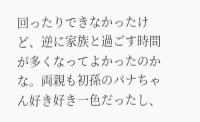回ったりできなかったけど、逆に家族と過ごす時間が多くなってよかったのかな。両親も初孫のパナちゃん好き好き一色だったし、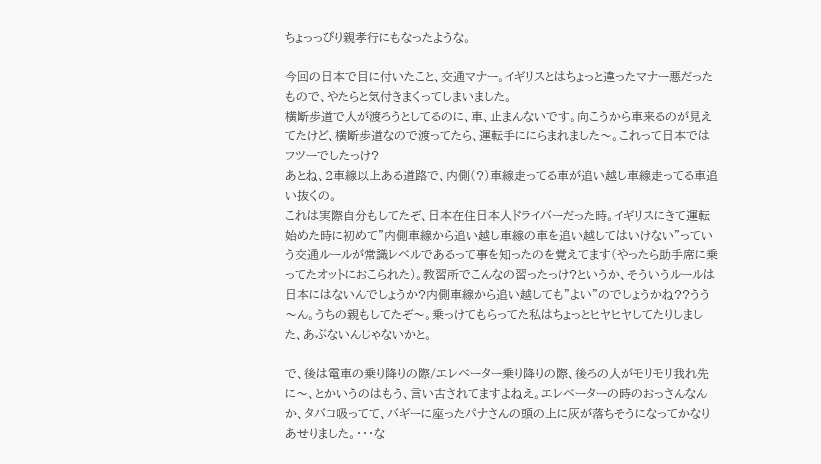ちょっっぴり親孝行にもなったような。

今回の日本で目に付いたこと、交通マナー。イギリスとはちょっと違ったマナー悪だったもので、やたらと気付きまくってしまいました。
横断歩道で人が渡ろうとしてるのに、車、止まんないです。向こうから車来るのが見えてたけど、横断歩道なので渡ってたら、運転手ににらまれました〜。これって日本ではフツーでしたっけ?
あとね、2車線以上ある道路で、内側(?)車線走ってる車が追い越し車線走ってる車追い抜くの。
これは実際自分もしてたぞ、日本在住日本人ドライバーだった時。イギリスにきて運転始めた時に初めて”内側車線から追い越し車線の車を追い越してはいけない”っていう交通ルールが常識レベルであるって事を知ったのを覚えてます(やったら助手席に乗ってたオットにおこられた)。教習所でこんなの習ったっけ?というか、そういうルールは日本にはないんでしょうか?内側車線から追い越しても”よい”のでしょうかね??うう〜ん。うちの親もしてたぞ〜。乗っけてもらってた私はちょっとヒヤヒヤしてたりしました、あぶないんじゃないかと。

で、後は電車の乗り降りの際/エレベーター乗り降りの際、後ろの人がモリモリ我れ先に〜、とかいうのはもう、言い古されてますよねえ。エレベーターの時のおっさんなんか、タバコ吸ってて、バギーに座ったパナさんの頭の上に灰が落ちそうになってかなりあせりました。・・・な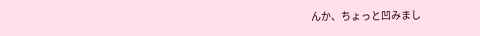んか、ちょっと凹みまし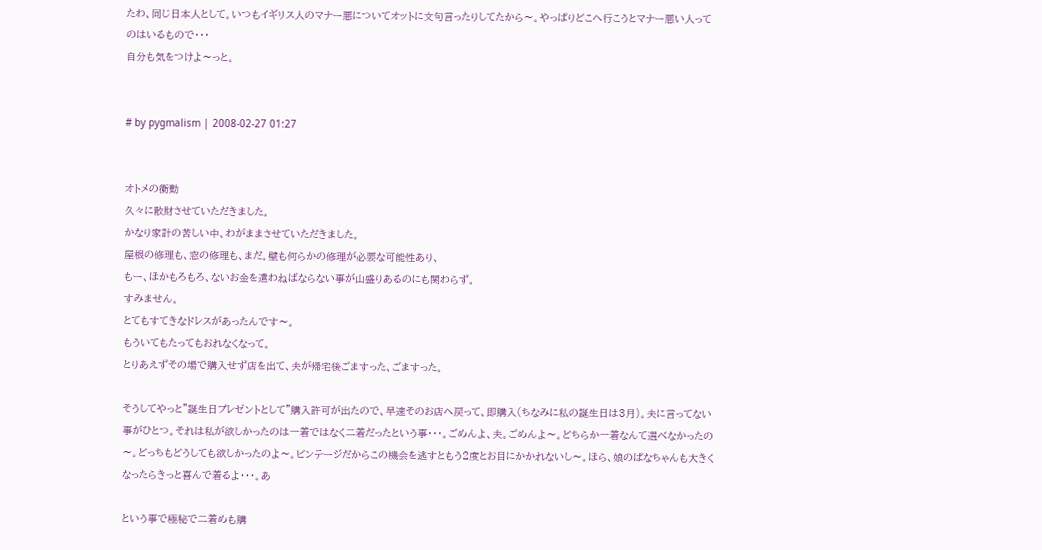たわ、同じ日本人として。いつもイギリス人のマナー悪についてオットに文句言ったりしてたから〜。やっぱりどこへ行こうとマナー悪い人ってのはいるもので・・・
自分も気をつけよ〜っと。


# by pygmalism | 2008-02-27 01:27


オトメの衝動
久々に散財させていただきました。
かなり家計の苦しい中、わがままさせていただきました。
屋根の修理も、窓の修理も、まだ。壁も何らかの修理が必要な可能性あり、
もー、ほかもろもろ、ないお金を遣わねばならない事が山盛りあるのにも関わらず。
すみません。
とてもすてきなドレスがあったんです〜。
もういてもたってもおれなくなって。
とりあえずその場で購入せず店を出て、夫が帰宅後ごますった、ごますった。

そうしてやっと”誕生日プレゼントとして”購入許可が出たので、早速そのお店へ戻って、即購入(ちなみに私の誕生日は3月)。夫に言ってない事がひとつ。それは私が欲しかったのは一着ではなく二着だったという事・・・。ごめんよ、夫。ごめんよ〜。どちらか一着なんて選べなかったの〜。どっちもどうしても欲しかったのよ〜。ビンテージだからこの機会を逃すともう2度とお目にかかれないし〜。ほら、娘のぱなちゃんも大きくなったらきっと喜んで着るよ・・・。あ

という事で極秘で二着めも購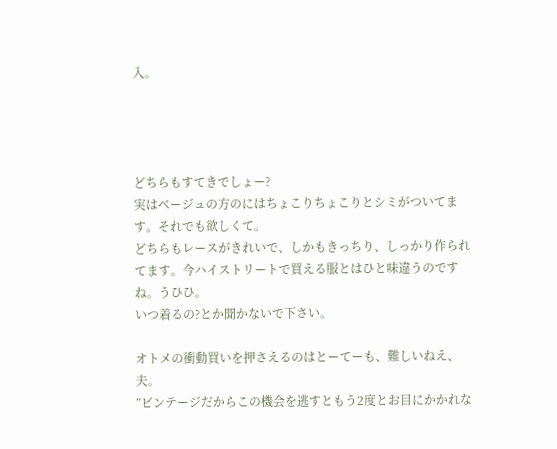入。




どちらもすてきでしょー?
実はベージュの方のにはちょこりちょこりとシミがついてます。それでも欲しくて。
どちらもレースがきれいで、しかもきっちり、しっかり作られてます。今ハイストリートで買える服とはひと味違うのですね。うひひ。
いつ着るの?とか聞かないで下さい。

オトメの衝動買いを押さえるのはとーてーも、難しいねえ、夫。
”ビンテージだからこの機会を逃すともう2度とお目にかかれな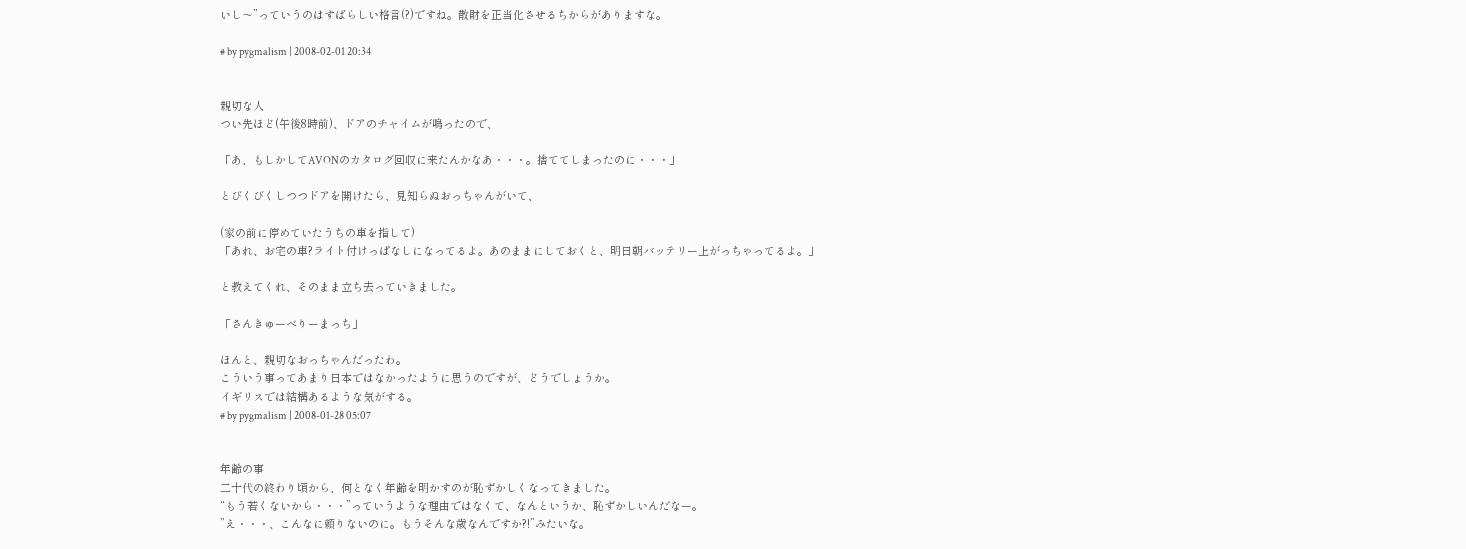いし〜”っていうのはすばらしい格言(?)ですね。散財を正当化させるちからがありますな。

# by pygmalism | 2008-02-01 20:34


親切な人
つい先ほど(午後8時前)、ドアのチャイムが鳴ったので、

「あ、もしかしてAVONのカタログ回収に来たんかなあ・・・。捨ててしまったのに・・・」

とびくびくしつつドアを開けたら、見知らぬおっちゃんがいて、

(家の前に停めていたうちの車を指して)
「あれ、お宅の車?ライト付けっぱなしになってるよ。あのままにしておくと、明日朝バッテリー上がっちゃってるよ。」

と教えてくれ、そのまま立ち去っていきました。

「さんきゅーべりーまっち」

ほんと、親切なおっちゃんだったわ。
こういう事ってあまり日本ではなかったように思うのですが、どうでしょうか。
イギリスでは結構あるような気がする。
# by pygmalism | 2008-01-28 05:07


年齢の事
二十代の終わり頃から、何となく年齢を明かすのが恥ずかしくなってきました。
“もう若くないから・・・”っていうような理由ではなくて、なんというか、恥ずかしいんだなー。
”え・・・、こんなに頼りないのに。もうそんな歳なんですか?!”みたいな。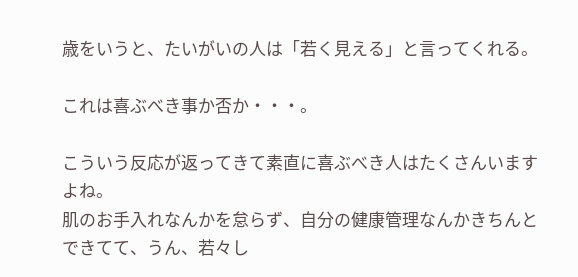歳をいうと、たいがいの人は「若く見える」と言ってくれる。

これは喜ぶべき事か否か・・・。

こういう反応が返ってきて素直に喜ぶべき人はたくさんいますよね。
肌のお手入れなんかを怠らず、自分の健康管理なんかきちんとできてて、うん、若々し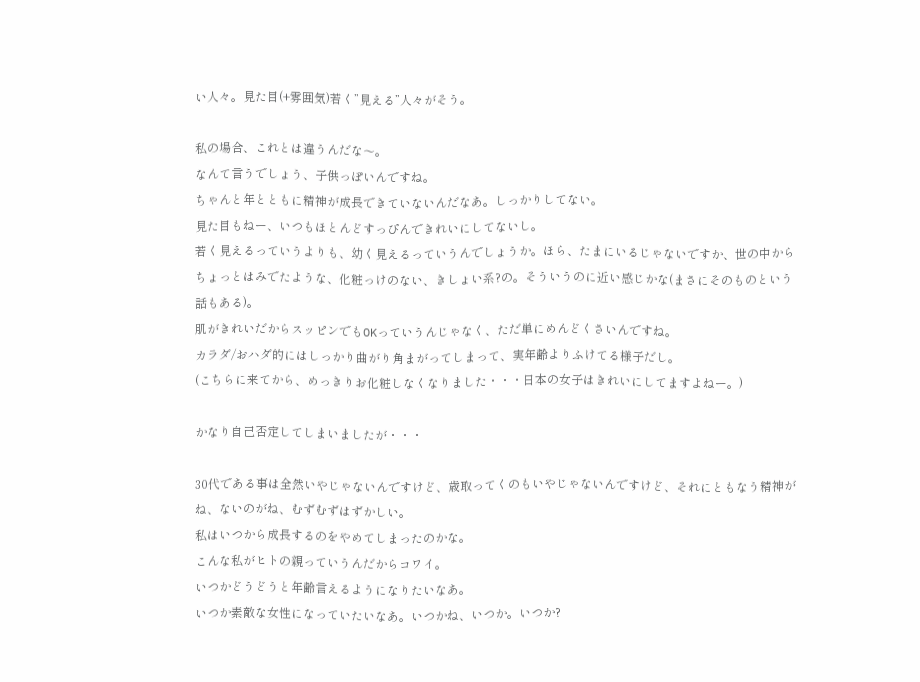い人々。見た目(+雰囲気)若く”見える”人々がそう。

私の場合、これとは違うんだな〜。
なんて言うでしょう、子供っぽいんですね。
ちゃんと年とともに精神が成長できていないんだなあ。しっかりしてない。
見た目もねー、いつもほとんどすっぴんできれいにしてないし。
若く見えるっていうよりも、幼く見えるっていうんでしょうか。ほら、たまにいるじゃないですか、世の中からちょっとはみでたような、化粧っけのない、きしょい系?の。そういうのに近い感じかな(まさにそのものという話もある)。
肌がきれいだからスッピンでもOKっていうんじゃなく、ただ単にめんどくさいんですね。
カラダ/おハダ的にはしっかり曲がり角まがってしまって、実年齢よりふけてる様子だし。
(こちらに来てから、めっきりお化粧しなくなりました・・・日本の女子はきれいにしてますよねー。)

かなり自己否定してしまいましたが・・・

30代である事は全然いやじゃないんですけど、歳取ってくのもいやじゃないんですけど、それにともなう精神がね、ないのがね、むずむずはずかしい。
私はいつから成長するのをやめてしまったのかな。
こんな私がヒトの親っていうんだからコワイ。
いつかどうどうと年齢言えるようになりたいなあ。
いつか素敵な女性になっていたいなあ。いつかね、いつか。いつか?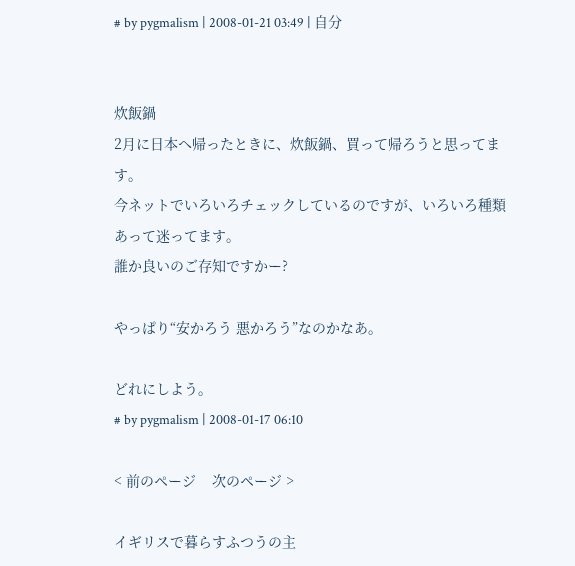# by pygmalism | 2008-01-21 03:49 | 自分


炊飯鍋
2月に日本へ帰ったときに、炊飯鍋、買って帰ろうと思ってます。
今ネットでいろいろチェックしているのですが、いろいろ種類あって迷ってます。
誰か良いのご存知ですかー?

やっぱり“安かろう 悪かろう”なのかなあ。

どれにしよう。
# by pygmalism | 2008-01-17 06:10

< 前のページ    次のページ >

イギリスで暮らすふつうの主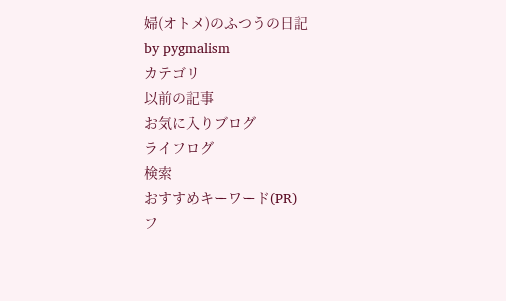婦(オトメ)のふつうの日記
by pygmalism
カテゴリ
以前の記事
お気に入りブログ
ライフログ
検索
おすすめキーワード(PR)
フ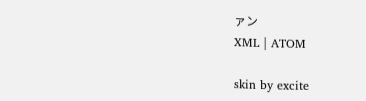ァン
XML | ATOM

skin by excite